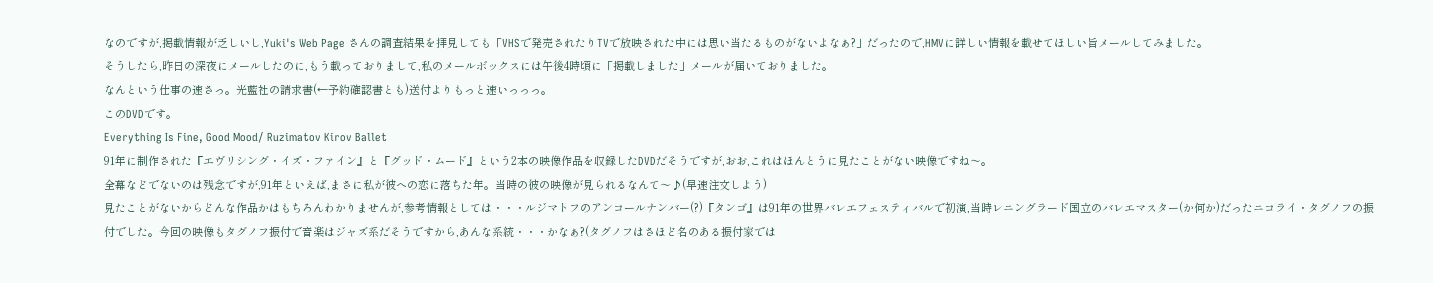なのですが,掲載情報が乏しいし,Yuki's Web Page さんの調査結果を拝見しても「VHSで発売されたりTVで放映された中には思い当たるものがないよなぁ?」だったので,HMVに詳しい情報を載せてほしい旨メールしてみました。
そうしたら,昨日の深夜にメールしたのに,もう載っておりまして,私のメールボックスには午後4時頃に「掲載しました」メールが届いておりました。
なんという仕事の速さっ。光藍社の請求書(←予約確認書とも)送付よりもっと速いっっっ。
このDVDです。
Everything Is Fine, Good Mood/ Ruzimatov Kirov Ballet
91年に制作された『エヴリシング・イズ・ファイン』と『グッド・ムード』という2本の映像作品を収録したDVDだそうですが,おお,これはほんとうに見たことがない映像ですね〜。
全幕などでないのは残念ですが,91年といえば,まさに私が彼への恋に落ちた年。当時の彼の映像が見られるなんて〜♪(早速注文しよう)
見たことがないからどんな作品かはもちろんわかりませんが,参考情報としては・・・ルジマトフのアンコールナンバー(?)『タンゴ』は91年の世界バレエフェスティバルで初演,当時レニングラード国立のバレエマスター(か何か)だったニコライ・タグノフの振付でした。今回の映像もタグノフ振付で音楽はジャズ系だそうですから,あんな系統・・・かなぁ?(タグノフはさほど名のある振付家では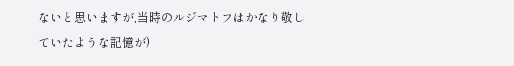ないと思いますが,当時のルジマトフはかなり敬していたような記憶が)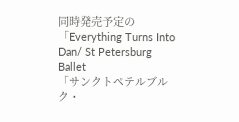同時発売予定の「Everything Turns Into Dan/ St Petersburg Ballet
「サンクトペテルブルク・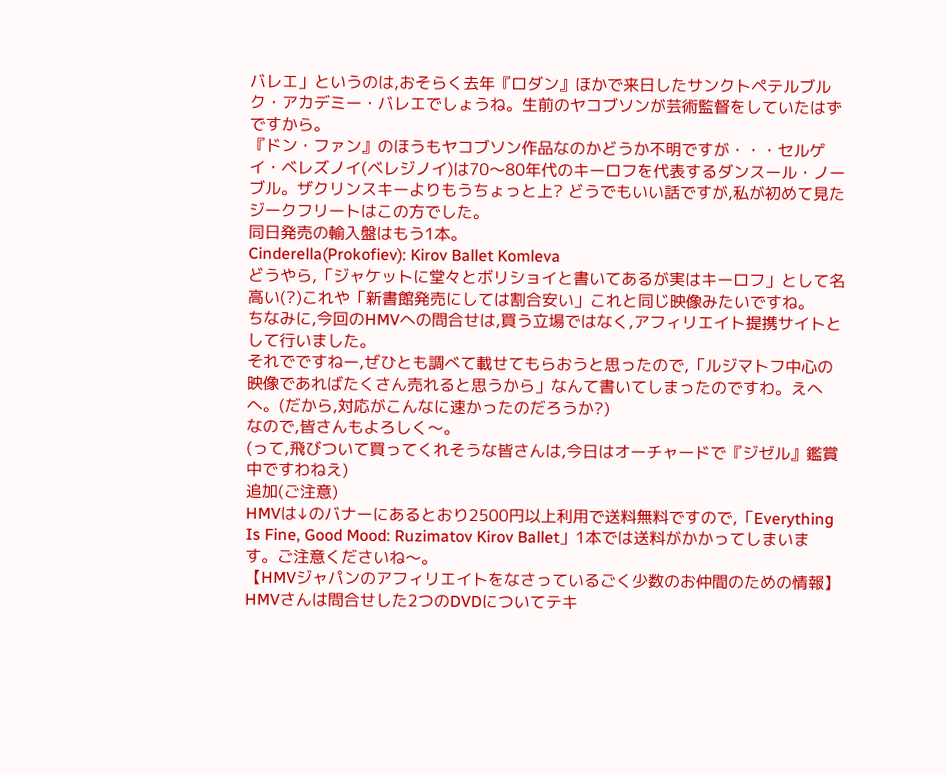バレエ」というのは,おそらく去年『ロダン』ほかで来日したサンクトペテルブルク・アカデミー・バレエでしょうね。生前のヤコブソンが芸術監督をしていたはずですから。
『ドン・ファン』のほうもヤコブソン作品なのかどうか不明ですが・・・セルゲイ・ベレズノイ(ベレジノイ)は70〜80年代のキーロフを代表するダンスール・ノーブル。ザクリンスキーよりもうちょっと上? どうでもいい話ですが,私が初めて見たジークフリートはこの方でした。
同日発売の輸入盤はもう1本。
Cinderella(Prokofiev): Kirov Ballet Komleva
どうやら,「ジャケットに堂々とボリショイと書いてあるが実はキーロフ」として名高い(?)これや「新書館発売にしては割合安い」これと同じ映像みたいですね。
ちなみに,今回のHMVへの問合せは,買う立場ではなく,アフィリエイト提携サイトとして行いました。
それでですねー,ぜひとも調べて載せてもらおうと思ったので,「ルジマトフ中心の映像であればたくさん売れると思うから」なんて書いてしまったのですわ。えへへ。(だから,対応がこんなに速かったのだろうか?)
なので,皆さんもよろしく〜。
(って,飛びついて買ってくれそうな皆さんは,今日はオーチャードで『ジゼル』鑑賞中ですわねえ)
追加(ご注意)
HMVは↓のバナーにあるとおり2500円以上利用で送料無料ですので,「Everything Is Fine, Good Mood: Ruzimatov Kirov Ballet」1本では送料がかかってしまいます。ご注意くださいね〜。
【HMVジャパンのアフィリエイトをなさっているごく少数のお仲間のための情報】
HMVさんは問合せした2つのDVDについてテキ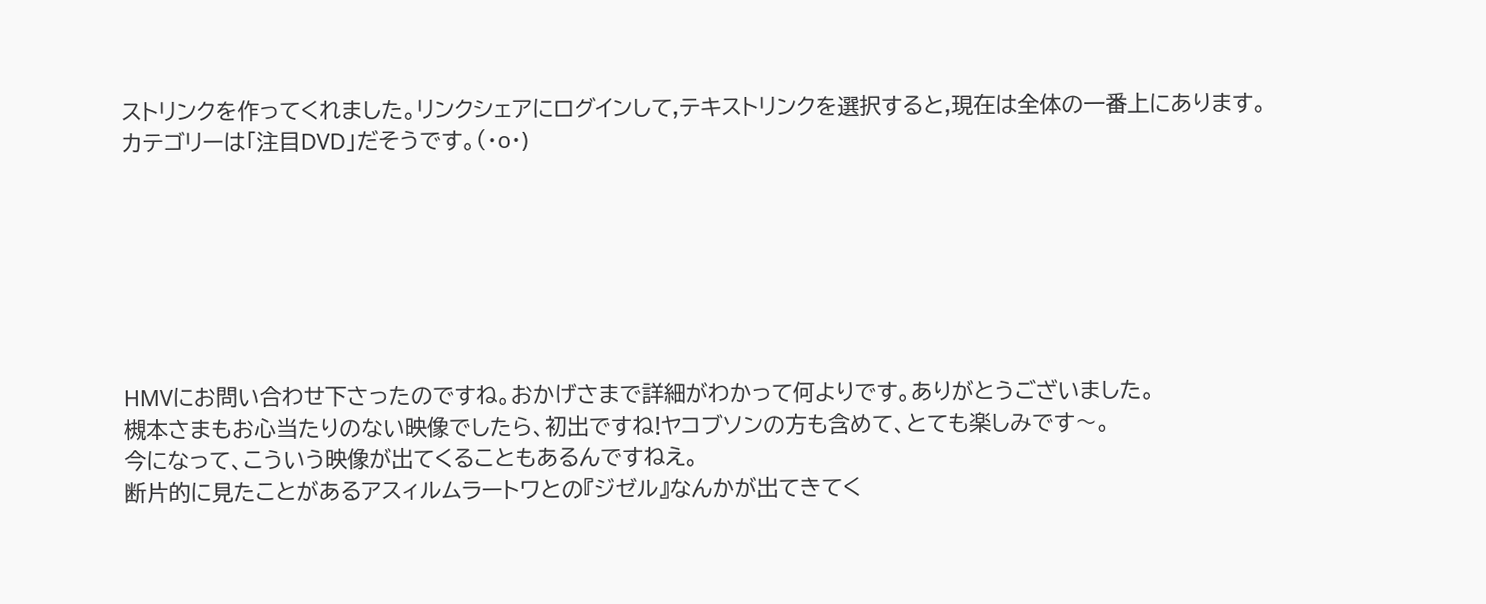ストリンクを作ってくれました。リンクシェアにログインして,テキストリンクを選択すると,現在は全体の一番上にあります。
カテゴリーは「注目DVD」だそうです。(・o・)







HMVにお問い合わせ下さったのですね。おかげさまで詳細がわかって何よりです。ありがとうございました。
槻本さまもお心当たりのない映像でしたら、初出ですね!ヤコブソンの方も含めて、とても楽しみです〜。
今になって、こういう映像が出てくることもあるんですねえ。
断片的に見たことがあるアスィルムラートワとの『ジゼル』なんかが出てきてく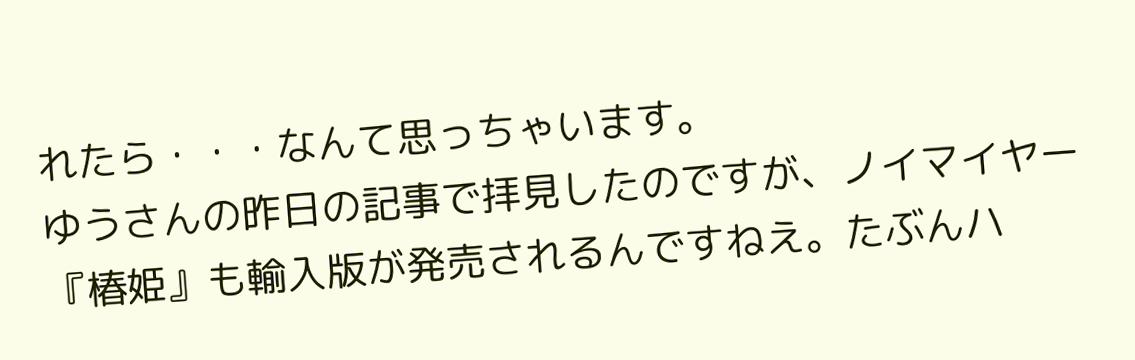れたら・・・なんて思っちゃいます。
ゆうさんの昨日の記事で拝見したのですが、ノイマイヤー『椿姫』も輸入版が発売されるんですねえ。たぶんハ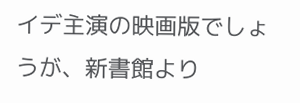イデ主演の映画版でしょうが、新書館より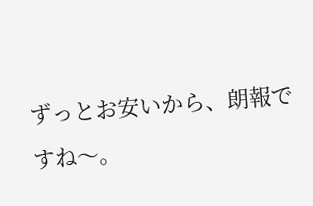ずっとお安いから、朗報ですね〜。